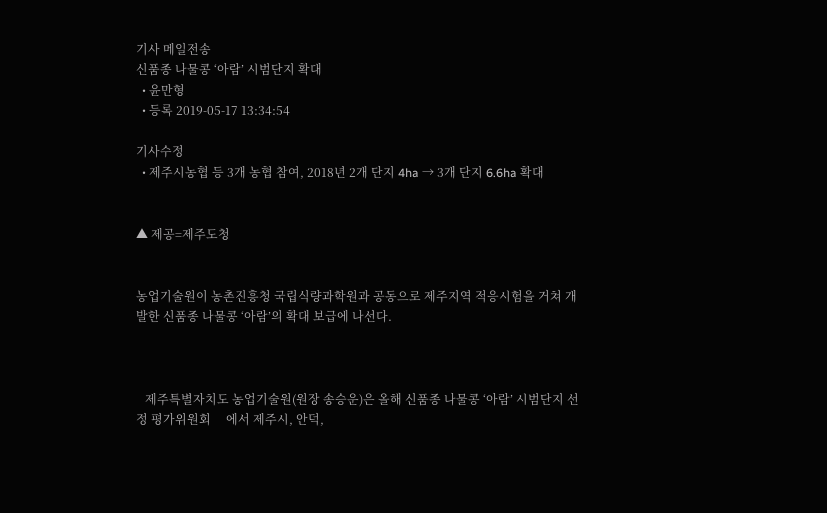기사 메일전송
신품종 나물콩 ‘아람’ 시범단지 확대
  • 윤만형
  • 등록 2019-05-17 13:34:54

기사수정
  • 제주시농협 등 3개 농협 참여, 2018년 2개 단지 4ha → 3개 단지 6.6ha 확대


▲ 제공=제주도청


농업기술원이 농촌진흥청 국립식량과학원과 공동으로 제주지역 적응시험을 거쳐 개발한 신품종 나물콩 ‘아람’의 확대 보급에 나선다.



   제주특별자치도 농업기술원(원장 송승운)은 올해 신품종 나물콩 ‘아람’ 시범단지 선정 평가위원회     에서 제주시, 안덕,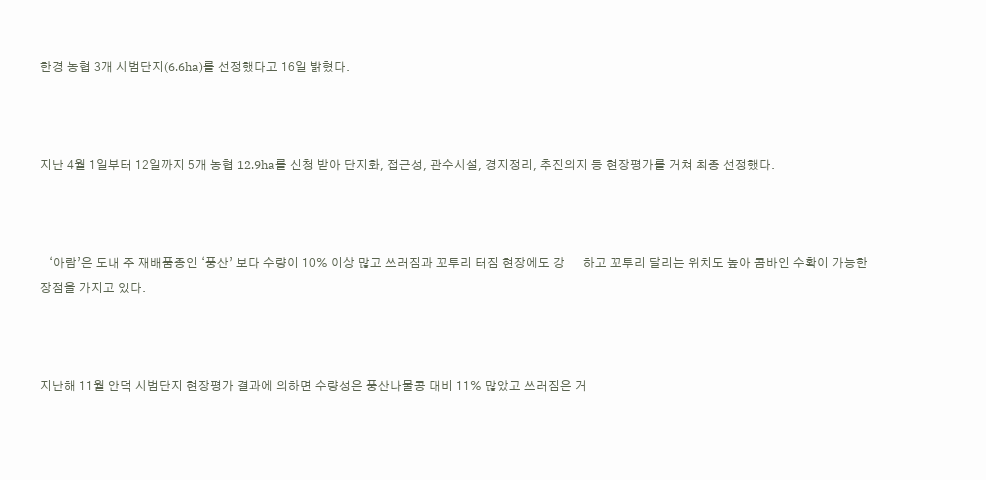한경 농협 3개 시범단지(6.6ha)를 선정했다고 16일 밝혔다.



지난 4월 1일부터 12일까지 5개 농협 12.9ha를 신청 받아 단지화, 접근성, 관수시설, 경지정리, 추진의지 등 현장평가를 거쳐 최종 선정했다.



   ‘아람’은 도내 주 재배품종인 ‘풍산’ 보다 수량이 10% 이상 많고 쓰러짐과 꼬투리 터짐 현장에도 강      하고 꼬투리 달리는 위치도 높아 콤바인 수확이 가능한 장점을 가지고 있다.



지난해 11월 안덕 시범단지 현장평가 결과에 의하면 수량성은 풍산나물콩 대비 11% 많았고 쓰러짐은 거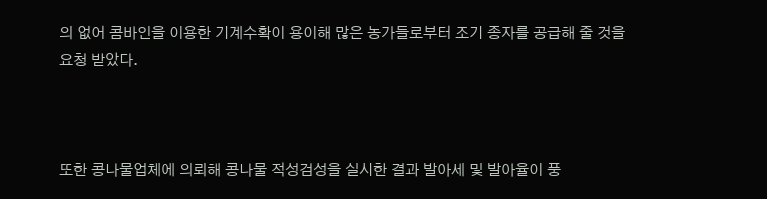의 없어 콤바인을 이용한 기계수확이 용이해 많은 농가들로부터 조기 종자를 공급해 줄 것을 요청 받았다.



또한 콩나물업체에 의뢰해 콩나물 적성검성을 실시한 결과 발아세 및 발아율이 풍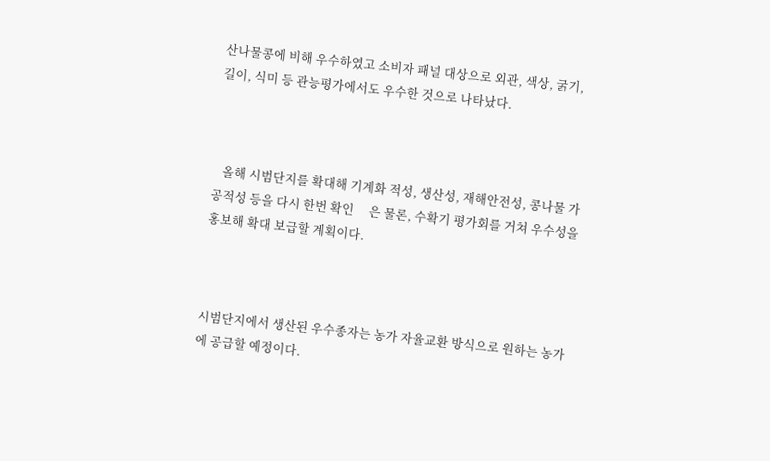산나물콩에 비해 우수하였고 소비자 패널 대상으로 외관, 색상, 굵기, 길이, 식미 등 관능평가에서도 우수한 것으로 나타났다.



   올해 시범단지를 확대해 기계화 적성, 생산성, 재해안전성, 콩나물 가공적성 등을 다시 한번 확인     은 물론, 수확기 평가회를 거쳐 우수성을 홍보해 확대 보급할 계획이다.



시범단지에서 생산된 우수종자는 농가 자율교환 방식으로 원하는 농가에 공급할 예정이다.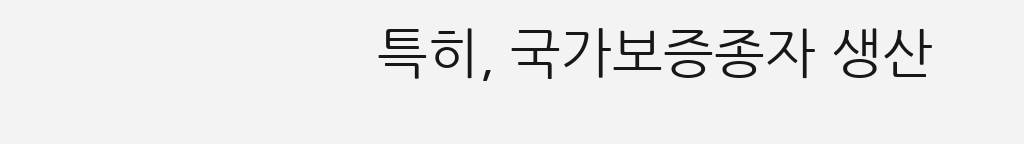특히, 국가보증종자 생산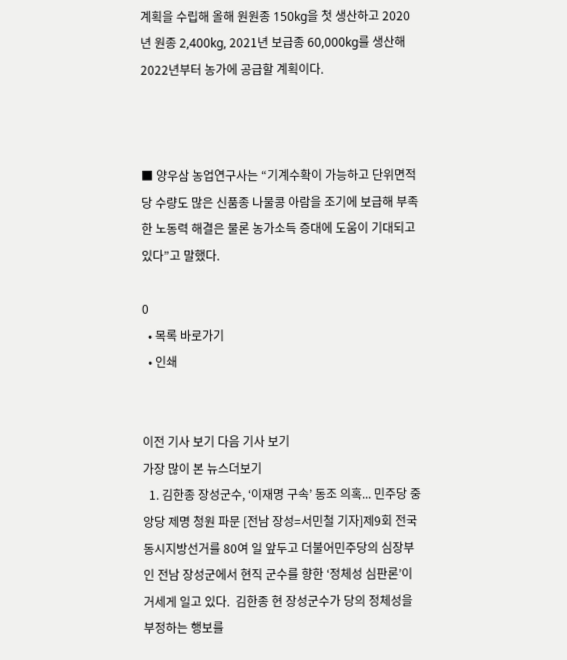계획을 수립해 올해 원원종 150kg을 첫 생산하고 2020년 원종 2,400kg, 2021년 보급종 60,000kg를 생산해 2022년부터 농가에 공급할 계획이다.



■ 양우삼 농업연구사는 “기계수확이 가능하고 단위면적당 수량도 많은 신품종 나물콩 아람을 조기에 보급해 부족한 노동력 해결은 물론 농가소득 증대에 도움이 기대되고 있다”고 말했다.

0
  • 목록 바로가기
  • 인쇄


이전 기사 보기 다음 기사 보기
가장 많이 본 뉴스더보기
  1. 김한종 장성군수, ‘이재명 구속’ 동조 의혹... 민주당 중앙당 제명 청원 파문 [전남 장성=서민철 기자]제9회 전국동시지방선거를 80여 일 앞두고 더불어민주당의 심장부인 전남 장성군에서 현직 군수를 향한 ‘정체성 심판론’이 거세게 일고 있다.  김한종 현 장성군수가 당의 정체성을 부정하는 행보를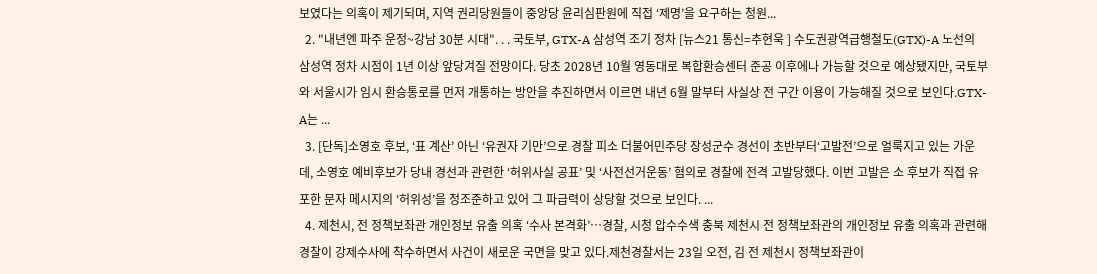보였다는 의혹이 제기되며, 지역 권리당원들이 중앙당 윤리심판원에 직접 ‘제명’을 요구하는 청원...
  2. "내년엔 파주 운정~강남 30분 시대". . . 국토부, GTX-A 삼성역 조기 정차 [뉴스21 통신=추현욱 ] 수도권광역급행철도(GTX)-A 노선의 삼성역 정차 시점이 1년 이상 앞당겨질 전망이다. 당초 2028년 10월 영동대로 복합환승센터 준공 이후에나 가능할 것으로 예상됐지만, 국토부와 서울시가 임시 환승통로를 먼저 개통하는 방안을 추진하면서 이르면 내년 6월 말부터 사실상 전 구간 이용이 가능해질 것으로 보인다.GTX-A는 ...
  3. [단독]소영호 후보, ‘표 계산’ 아닌 ‘유권자 기만’으로 경찰 피소 더불어민주당 장성군수 경선이 초반부터‘고발전’으로 얼룩지고 있는 가운데, 소영호 예비후보가 당내 경선과 관련한 ‘허위사실 공표’ 및 ‘사전선거운동’ 혐의로 경찰에 전격 고발당했다. 이번 고발은 소 후보가 직접 유포한 문자 메시지의 ‘허위성’을 정조준하고 있어 그 파급력이 상당할 것으로 보인다. ...
  4. 제천시, 전 정책보좌관 개인정보 유출 의혹 ‘수사 본격화’…경찰, 시청 압수수색 충북 제천시 전 정책보좌관의 개인정보 유출 의혹과 관련해 경찰이 강제수사에 착수하면서 사건이 새로운 국면을 맞고 있다.제천경찰서는 23일 오전, 김 전 제천시 정책보좌관이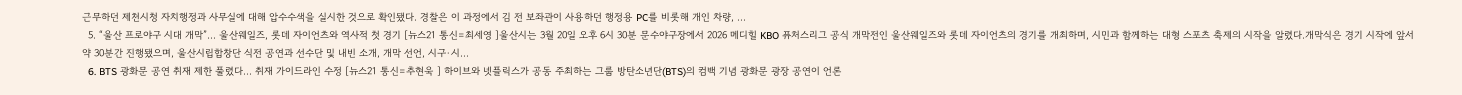근무하던 제천시청 자치행정과 사무실에 대해 압수수색을 실시한 것으로 확인됐다. 경찰은 이 과정에서 김 전 보좌관이 사용하던 행정용 PC를 비롯해 개인 차량, ...
  5. “울산 프로야구 시대 개막”… 울산웨일즈, 롯데 자이언츠와 역사적 첫 경기 [뉴스21 통신=최세영 ]울산시는 3월 20일 오후 6시 30분 문수야구장에서 2026 메디힐 KBO 퓨처스리그 공식 개막전인 울산웨일즈와 롯데 자이언츠의 경기를 개최하며, 시민과 함께하는 대형 스포츠 축제의 시작을 알렸다.개막식은 경기 시작에 앞서 약 30분간 진행됐으며, 울산시립합창단 식전 공연과 선수단 및 내빈 소개, 개막 선언, 시구·시...
  6. BTS 광화문 공연 취재 제한 풀렸다... 취재 가이드라인 수정 [뉴스21 통신=추현욱 ] 하이브와 넷플릭스가 공동 주최하는 그룹 방탄소년단(BTS)의 컴백 기념 광화문 광장 공연이 언론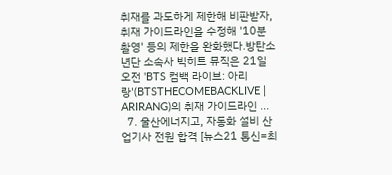취재를 과도하게 제한해 비판받자, 취재 가이드라인을 수정해 '10분 촬영' 등의 제한을 완화했다.방탄소년단 소속사 빅히트 뮤직은 21일 오전 'BTS 컴백 라이브: 아리랑'(BTSTHECOMEBACKLIVE | ARIRANG)의 취재 가이드라인 ...
  7. 울산에너지고, 자동화 설비 산업기사 전원 합격 [뉴스21 통신=최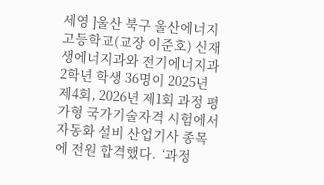세영 ]울산 북구 울산에너지고등학교(교장 이준호) 신재생에너지과와 전기에너지과 2학년 학생 36명이 2025년 제4회, 2026년 제1회 과정 평가형 국가기술자격 시험에서 자동화 설비 산업기사 종목에 전원 합격했다.  ‘과정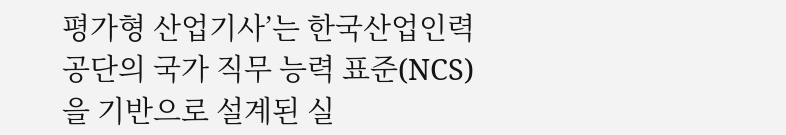평가형 산업기사’는 한국산업인력공단의 국가 직무 능력 표준(NCS)을 기반으로 설계된 실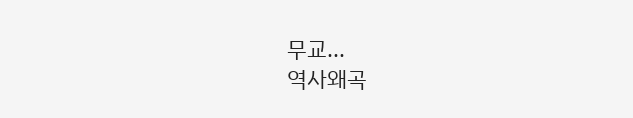무교...
역사왜곡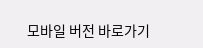모바일 버전 바로가기